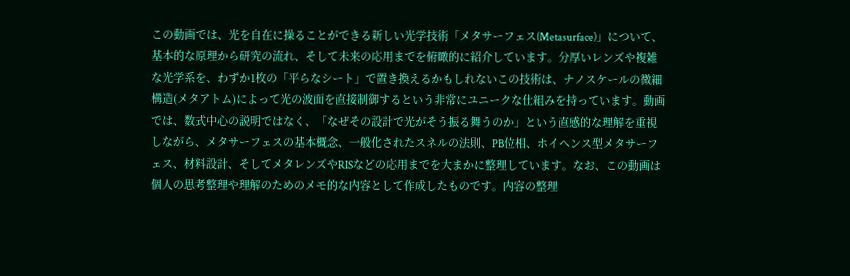この動画では、光を自在に操ることができる新しい光学技術「メタサーフェス(Metasurface)」について、基本的な原理から研究の流れ、そして未来の応用までを俯瞰的に紹介しています。分厚いレンズや複雑な光学系を、わずか1枚の「平らなシート」で置き換えるかもしれないこの技術は、ナノスケールの微細構造(メタアトム)によって光の波面を直接制御するという非常にユニークな仕組みを持っています。動画では、数式中心の説明ではなく、「なぜその設計で光がそう振る舞うのか」という直感的な理解を重視しながら、メタサーフェスの基本概念、一般化されたスネルの法則、PB位相、ホイヘンス型メタサーフェス、材料設計、そしてメタレンズやRISなどの応用までを大まかに整理しています。なお、この動画は 個人の思考整理や理解のためのメモ的な内容として作成したものです。内容の整理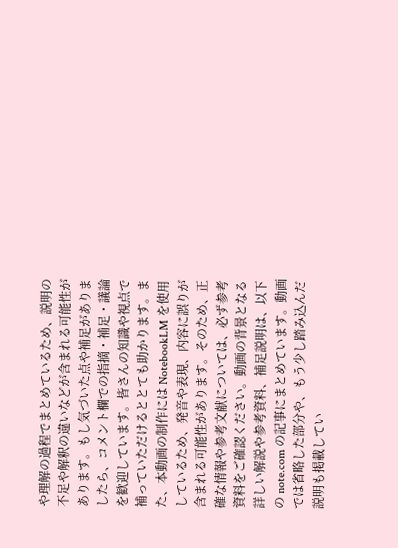や理解の過程でまとめているため、説明の不足や解釈の違いなどが含まれる可能性があります。もし気づいた点や補足がありましたら、コメント欄での指摘・補足・議論を歓迎しています。皆さんの知識や視点で補っていただけるととても助かります。また、本動画の制作には NotebookLM を使用しているため、発音や表現、内容に誤りが含まれる可能性があります。そのため、正確な情報や参考文献については、必ず参考資料をご確認ください。動画の背景となる詳しい解説や参考資料、補足説明は、以下の note.com の記事にまとめています。動画では省略した部分や、もう少し踏み込んだ説明も掲載してい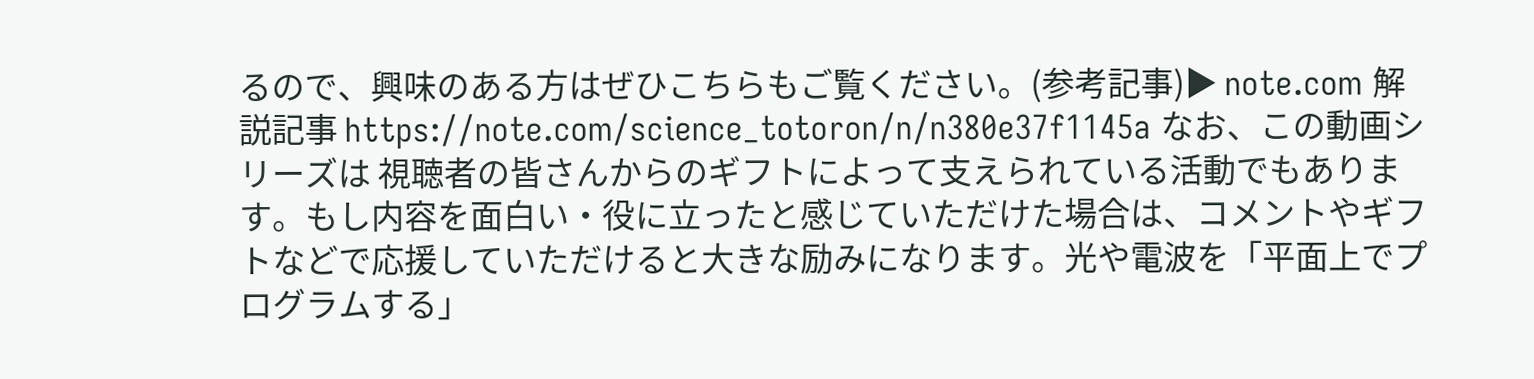るので、興味のある方はぜひこちらもご覧ください。(参考記事)▶ note.com 解説記事 https://note.com/science_totoron/n/n380e37f1145a なお、この動画シリーズは 視聴者の皆さんからのギフトによって支えられている活動でもあります。もし内容を面白い・役に立ったと感じていただけた場合は、コメントやギフトなどで応援していただけると大きな励みになります。光や電波を「平面上でプログラムする」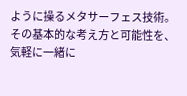ように操るメタサーフェス技術。その基本的な考え方と可能性を、気軽に一緒に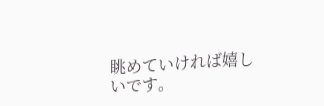眺めていければ嬉しいです。